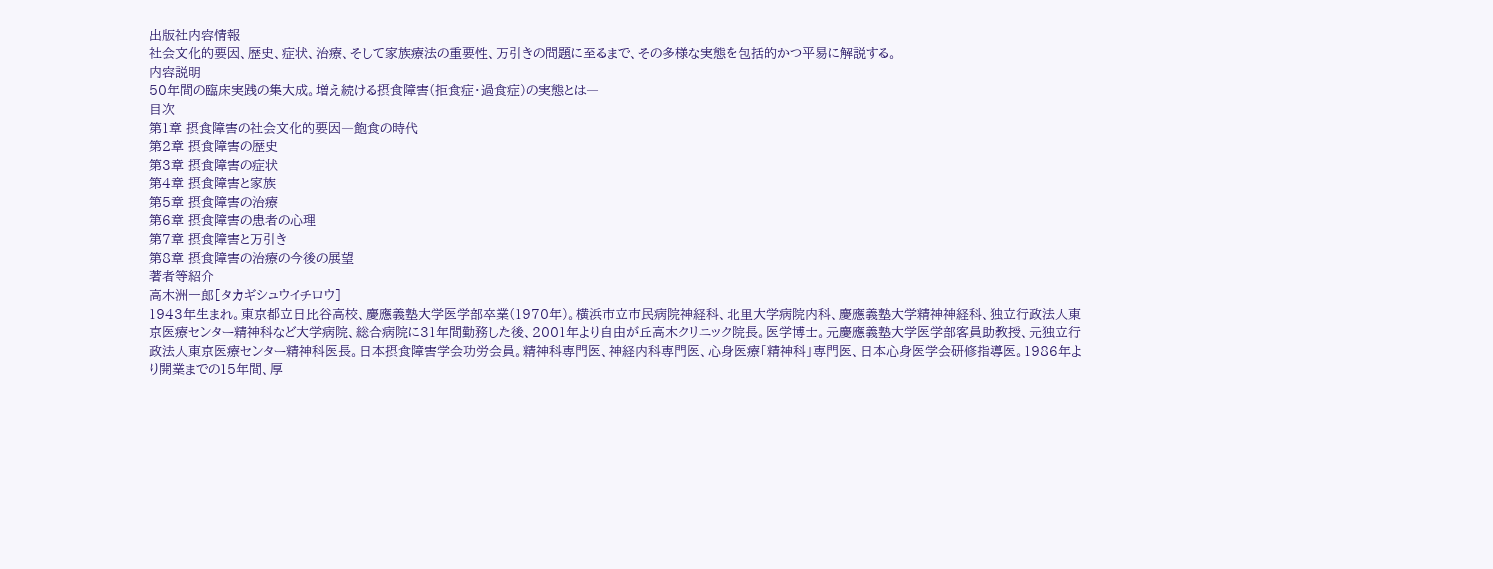出版社内容情報
社会文化的要因、歴史、症状、治療、そして家族療法の重要性、万引きの問題に至るまで、その多様な実態を包括的かつ平易に解説する。
内容説明
50年間の臨床実践の集大成。増え続ける摂食障害(拒食症・過食症)の実態とは―
目次
第1章 摂食障害の社会文化的要因―飽食の時代
第2章 摂食障害の歴史
第3章 摂食障害の症状
第4章 摂食障害と家族
第5章 摂食障害の治療
第6章 摂食障害の患者の心理
第7章 摂食障害と万引き
第8章 摂食障害の治療の今後の展望
著者等紹介
高木洲一郎[タカギシュウイチロウ]
1943年生まれ。東京都立日比谷高校、慶應義塾大学医学部卒業(1970年)。横浜市立市民病院神経科、北里大学病院内科、慶應義塾大学精神神経科、独立行政法人東京医療センター精神科など大学病院、総合病院に31年間勤務した後、2001年より自由が丘高木クリニック院長。医学博士。元慶應義塾大学医学部客員助教授、元独立行政法人東京医療センター精神科医長。日本摂食障害学会功労会員。精神科専門医、神経内科専門医、心身医療「精神科」専門医、日本心身医学会研修指導医。1986年より開業までの15年間、厚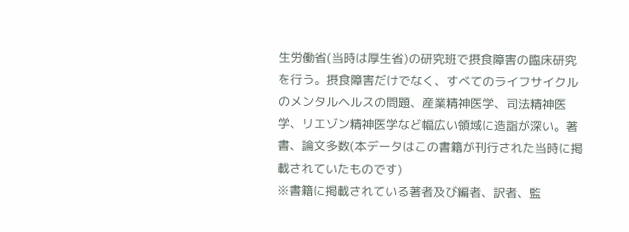生労働省(当時は厚生省)の研究班で摂食障害の臨床研究を行う。摂食障害だけでなく、すべてのライフサイクルのメンタルヘルスの問題、産業精神医学、司法精神医学、リエゾン精神医学など幅広い領域に造詣が深い。著書、論文多数(本データはこの書籍が刊行された当時に掲載されていたものです)
※書籍に掲載されている著者及び編者、訳者、監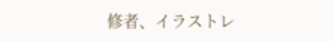修者、イラストレ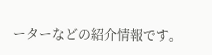ーターなどの紹介情報です。